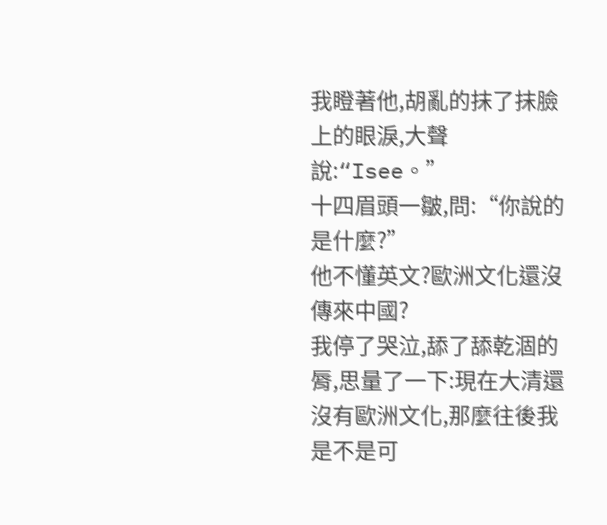我瞪著他,胡亂的抹了抹臉上的眼淚,大聲說:“Isee。”
十四眉頭一皺,問:“你說的是什麼?”
他不懂英文?歐洲文化還沒傳來中國?
我停了哭泣,舔了舔乾涸的脣,思量了一下:現在大清還沒有歐洲文化,那麼往後我是不是可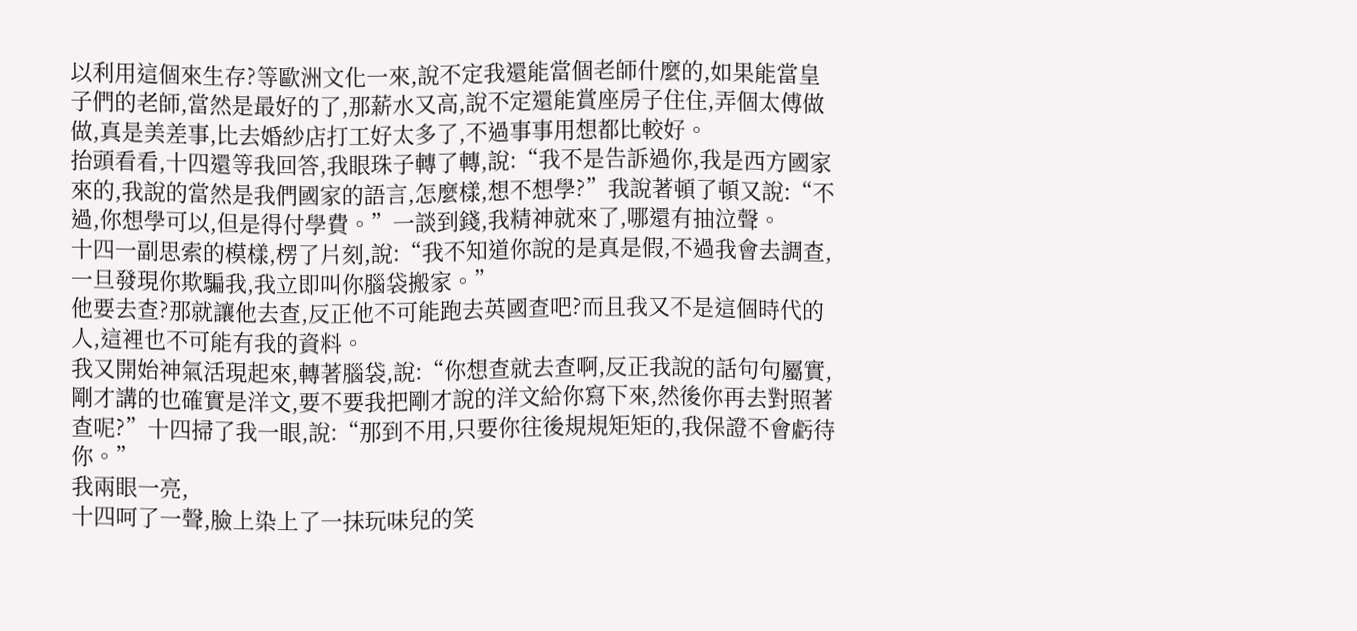以利用這個來生存?等歐洲文化一來,說不定我還能當個老師什麼的,如果能當皇子們的老師,當然是最好的了,那薪水又高,說不定還能賞座房子住住,弄個太傅做做,真是美差事,比去婚紗店打工好太多了,不過事事用想都比較好。
抬頭看看,十四還等我回答,我眼珠子轉了轉,說:“我不是告訴過你,我是西方國家來的,我說的當然是我們國家的語言,怎麼樣,想不想學?”我說著頓了頓又說:“不過,你想學可以,但是得付學費。”一談到錢,我精神就來了,哪還有抽泣聲。
十四一副思索的模樣,楞了片刻,說:“我不知道你說的是真是假,不過我會去調查,一旦發現你欺騙我,我立即叫你腦袋搬家。”
他要去查?那就讓他去查,反正他不可能跑去英國查吧?而且我又不是這個時代的人,這裡也不可能有我的資料。
我又開始神氣活現起來,轉著腦袋,說:“你想查就去查啊,反正我說的話句句屬實,剛才講的也確實是洋文,要不要我把剛才說的洋文給你寫下來,然後你再去對照著查呢?”十四掃了我一眼,說:“那到不用,只要你往後規規矩矩的,我保證不會虧待你。”
我兩眼一亮,
十四呵了一聲,臉上染上了一抹玩味兒的笑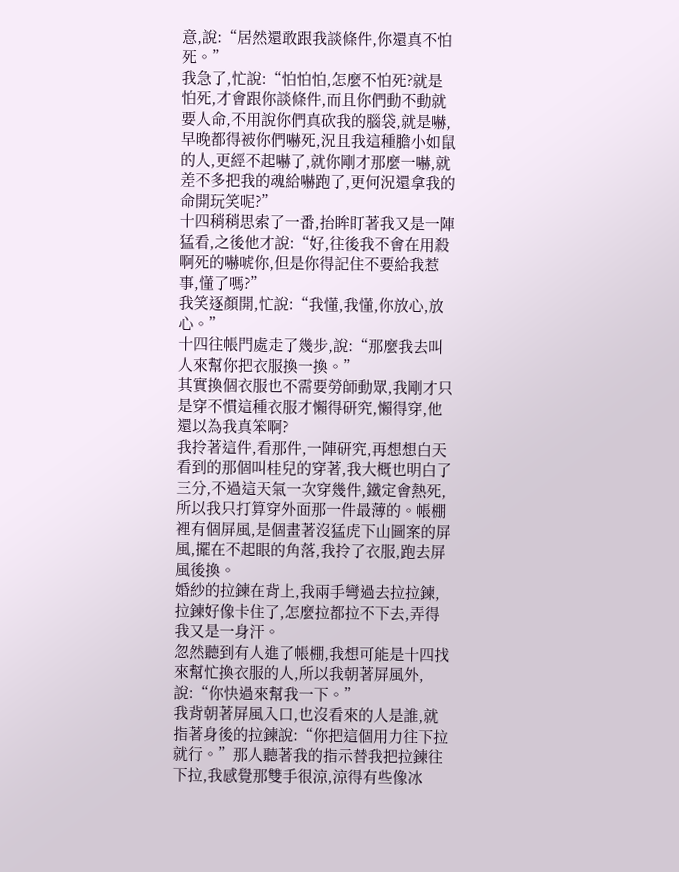意,說:“居然還敢跟我談條件,你還真不怕死。”
我急了,忙說:“怕怕怕,怎麼不怕死?就是怕死,才會跟你談條件,而且你們動不動就要人命,不用說你們真砍我的腦袋,就是嚇,早晚都得被你們嚇死,況且我這種膽小如鼠的人,更經不起嚇了,就你剛才那麼一嚇,就差不多把我的魂給嚇跑了,更何況還拿我的命開玩笑呢?”
十四稍稍思索了一番,抬眸盯著我又是一陣猛看,之後他才說:“好,往後我不會在用殺啊死的嚇唬你,但是你得記住不要給我惹事,懂了嗎?”
我笑逐顏開,忙說:“我懂,我懂,你放心,放心。”
十四往帳門處走了幾步,說:“那麼我去叫人來幫你把衣服換一換。”
其實換個衣服也不需要勞師動眾,我剛才只是穿不慣這種衣服才懶得研究,懶得穿,他還以為我真笨啊?
我拎著這件,看那件,一陣研究,再想想白天看到的那個叫桂兒的穿著,我大概也明白了三分,不過這天氣一次穿幾件,鐵定會熱死,所以我只打算穿外面那一件最薄的。帳棚裡有個屏風,是個畫著沒猛虎下山圖案的屏風,擺在不起眼的角落,我拎了衣服,跑去屏風後換。
婚紗的拉鍊在背上,我兩手彎過去拉拉鍊,拉鍊好像卡住了,怎麼拉都拉不下去,弄得我又是一身汗。
忽然聽到有人進了帳棚,我想可能是十四找來幫忙換衣服的人,所以我朝著屏風外,說:“你快過來幫我一下。”
我背朝著屏風入口,也沒看來的人是誰,就指著身後的拉鍊說:“你把這個用力往下拉就行。”那人聽著我的指示替我把拉鍊往下拉,我感覺那雙手很涼,涼得有些像冰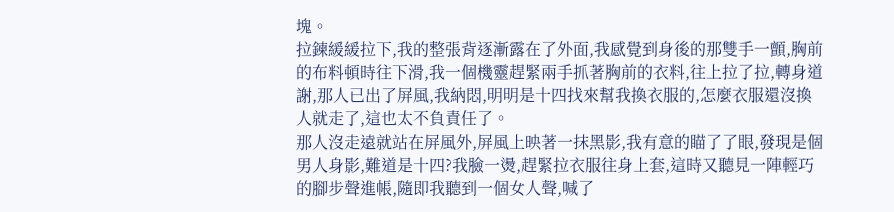塊。
拉鍊緩緩拉下,我的整張背逐漸露在了外面,我感覺到身後的那雙手一顫,胸前的布料頓時往下滑,我一個機靈趕緊兩手抓著胸前的衣料,往上拉了拉,轉身道謝,那人已出了屏風,我納悶,明明是十四找來幫我換衣服的,怎麼衣服還沒換人就走了,這也太不負責任了。
那人沒走遠就站在屏風外,屏風上映著一抹黑影,我有意的瞄了了眼,發現是個男人身影,難道是十四?我臉一燙,趕緊拉衣服往身上套,這時又聽見一陣輕巧的腳步聲進帳,隨即我聽到一個女人聲,喊了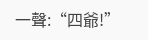一聲:“四爺!”